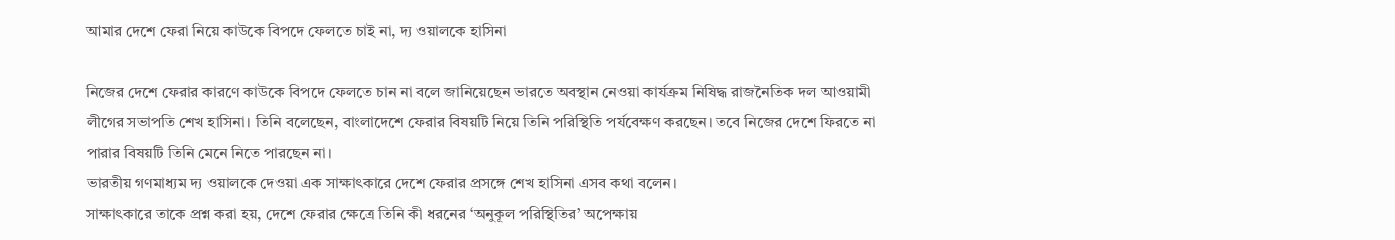আমার দেশে ফেরা নিয়ে কাউকে বিপদে ফেলতে চাই না, দ্য ওয়ালকে হাসিনা

নিজের দেশে ফেরার কারণে কাউকে বিপদে ফেলতে চান না বলে জানিয়েছেন ভারতে অবস্থান নেওয়া কার্যক্রম নিষিদ্ধ রাজনৈতিক দল আওয়ামী লীগের সভাপতি শেখ হাসিনা। তিনি বলেছেন, বাংলাদেশে ফেরার বিষয়টি নিয়ে তিনি পরিস্থিতি পর্যবেক্ষণ করছেন। তবে নিজের দেশে ফিরতে না পারার বিষয়টি তিনি মেনে নিতে পারছেন না।
ভারতীয় গণমাধ্যম দ্য ওয়ালকে দেওয়া এক সাক্ষাৎকারে দেশে ফেরার প্রসঙ্গে শেখ হাসিনা এসব কথা বলেন।
সাক্ষাৎকারে তাকে প্রশ্ন করা হয়, দেশে ফেরার ক্ষেত্রে তিনি কী ধরনের ‘অনুকূল পরিস্থিতির’ অপেক্ষায়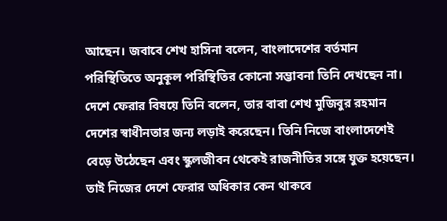আছেন। জবাবে শেখ হাসিনা বলেন, বাংলাদেশের বর্তমান পরিস্থিতিতে অনুকূল পরিস্থিতির কোনো সম্ভাবনা তিনি দেখছেন না।
দেশে ফেরার বিষয়ে তিনি বলেন, তার বাবা শেখ মুজিবুর রহমান দেশের স্বাধীনতার জন্য লড়াই করেছেন। তিনি নিজে বাংলাদেশেই বেড়ে উঠেছেন এবং স্কুলজীবন থেকেই রাজনীতির সঙ্গে যুক্ত হয়েছেন। তাই নিজের দেশে ফেরার অধিকার কেন থাকবে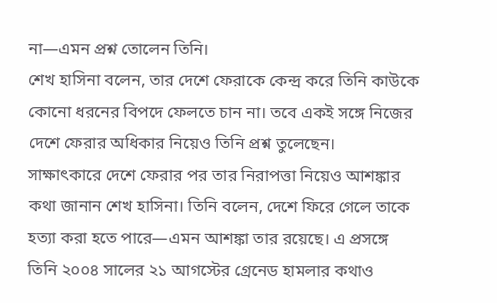না—এমন প্রশ্ন তোলেন তিনি।
শেখ হাসিনা বলেন, তার দেশে ফেরাকে কেন্দ্র করে তিনি কাউকে কোনো ধরনের বিপদে ফেলতে চান না। তবে একই সঙ্গে নিজের দেশে ফেরার অধিকার নিয়েও তিনি প্রশ্ন তুলেছেন।
সাক্ষাৎকারে দেশে ফেরার পর তার নিরাপত্তা নিয়েও আশঙ্কার কথা জানান শেখ হাসিনা। তিনি বলেন, দেশে ফিরে গেলে তাকে হত্যা করা হতে পারে—এমন আশঙ্কা তার রয়েছে। এ প্রসঙ্গে তিনি ২০০৪ সালের ২১ আগস্টের গ্রেনেড হামলার কথাও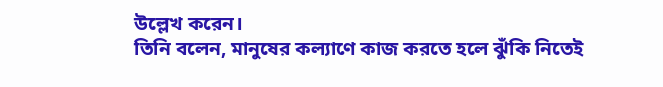উল্লেখ করেন।
তিনি বলেন, মানুষের কল্যাণে কাজ করতে হলে ঝুঁকি নিতেই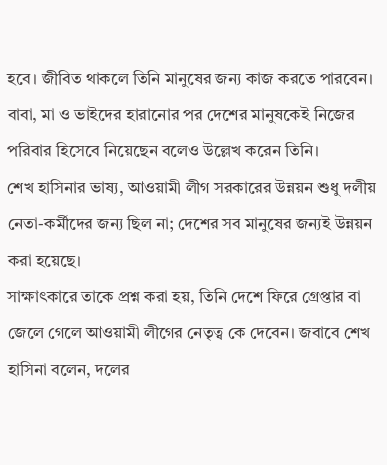হবে। জীবিত থাকলে তিনি মানুষের জন্য কাজ করতে পারবেন। বাবা, মা ও ভাইদের হারানোর পর দেশের মানুষকেই নিজের পরিবার হিসেবে নিয়েছেন বলেও উল্লেখ করেন তিনি।
শেখ হাসিনার ভাষ্য, আওয়ামী লীগ সরকারের উন্নয়ন শুধু দলীয় নেতা-কর্মীদের জন্য ছিল না; দেশের সব মানুষের জন্যই উন্নয়ন করা হয়েছে।
সাক্ষাৎকারে তাকে প্রশ্ন করা হয়, তিনি দেশে ফিরে গ্রেপ্তার বা জেলে গেলে আওয়ামী লীগের নেতৃত্ব কে দেবেন। জবাবে শেখ হাসিনা বলেন, দলের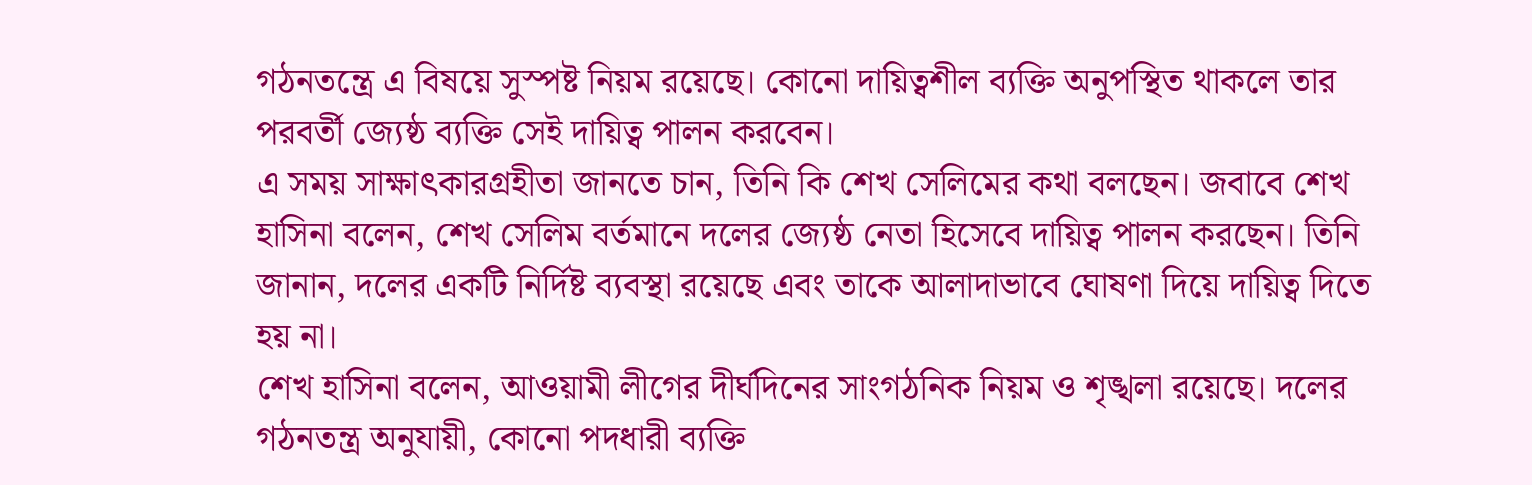গঠনতন্ত্রে এ বিষয়ে সুস্পষ্ট নিয়ম রয়েছে। কোনো দায়িত্বশীল ব্যক্তি অনুপস্থিত থাকলে তার পরবর্তী জ্যেষ্ঠ ব্যক্তি সেই দায়িত্ব পালন করবেন।
এ সময় সাক্ষাৎকারগ্রহীতা জানতে চান, তিনি কি শেখ সেলিমের কথা বলছেন। জবাবে শেখ হাসিনা বলেন, শেখ সেলিম বর্তমানে দলের জ্যেষ্ঠ নেতা হিসেবে দায়িত্ব পালন করছেন। তিনি জানান, দলের একটি নির্দিষ্ট ব্যবস্থা রয়েছে এবং তাকে আলাদাভাবে ঘোষণা দিয়ে দায়িত্ব দিতে হয় না।
শেখ হাসিনা বলেন, আওয়ামী লীগের দীর্ঘদিনের সাংগঠনিক নিয়ম ও শৃঙ্খলা রয়েছে। দলের গঠনতন্ত্র অনুযায়ী, কোনো পদধারী ব্যক্তি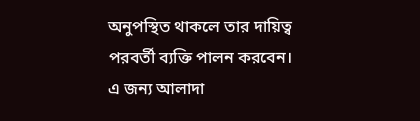অনুপস্থিত থাকলে তার দায়িত্ব পরবর্তী ব্যক্তি পালন করবেন। এ জন্য আলাদা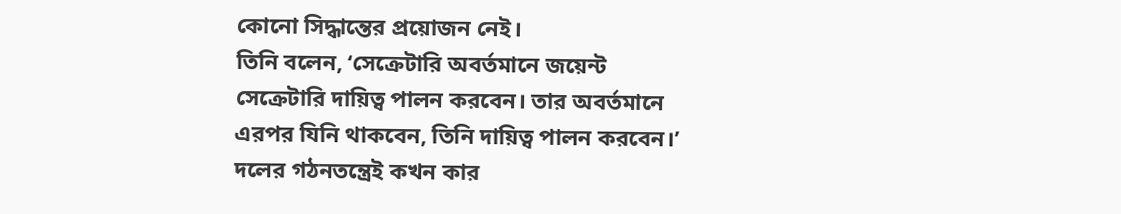কোনো সিদ্ধান্তের প্রয়োজন নেই।
তিনি বলেন, ‘সেক্রেটারি অবর্তমানে জয়েন্ট সেক্রেটারি দায়িত্ব পালন করবেন। তার অবর্তমানে এরপর যিনি থাকবেন, তিনি দায়িত্ব পালন করবেন।’ দলের গঠনতন্ত্রেই কখন কার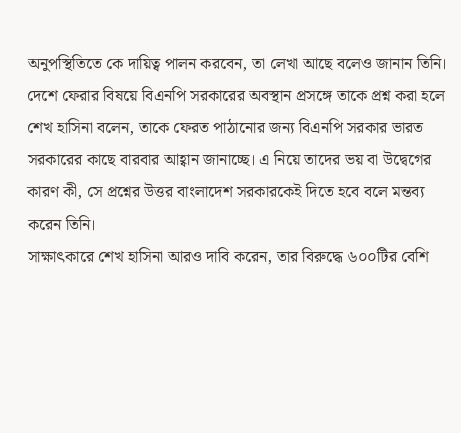অনুপস্থিতিতে কে দায়িত্ব পালন করবেন, তা লেখা আছে বলেও জানান তিনি।
দেশে ফেরার বিষয়ে বিএনপি সরকারের অবস্থান প্রসঙ্গে তাকে প্রশ্ন করা হলে শেখ হাসিনা বলেন, তাকে ফেরত পাঠানোর জন্য বিএনপি সরকার ভারত সরকারের কাছে বারবার আহ্বান জানাচ্ছে। এ নিয়ে তাদের ভয় বা উদ্বেগের কারণ কী, সে প্রশ্নের উত্তর বাংলাদেশ সরকারকেই দিতে হবে বলে মন্তব্য করেন তিনি।
সাক্ষাৎকারে শেখ হাসিনা আরও দাবি করেন, তার বিরুদ্ধে ৬০০টির বেশি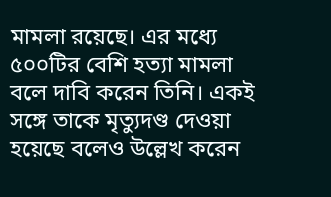মামলা রয়েছে। এর মধ্যে ৫০০টির বেশি হত্যা মামলা বলে দাবি করেন তিনি। একই সঙ্গে তাকে মৃত্যুদণ্ড দেওয়া হয়েছে বলেও উল্লেখ করেন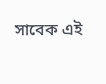সাবেক এই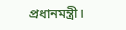প্রধানমন্ত্রী।